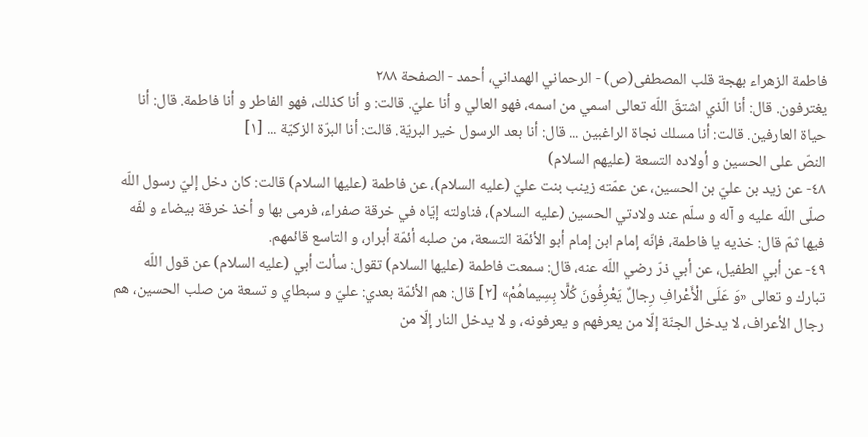فاطمة الزهراء بهجة قلب المصطفى(ص) - الرحماني الهمداني، أحمد - الصفحة ٢٨٨
يغترفون. قال: أنا الّذي اشتقّ اللّه تعالى اسمي من اسمه، فهو العالي و أنا عليّ. قالت: و أنا كذلك، فهو الفاطر و أنا فاطمة. قال: أنا حياة العارفين. قالت: أنا مسلك نجاة الراغبين ... قال: أنا بعد الرسول خير البريّة. قالت: أنا البرّة الزكيّة ... [١]
النصّ على الحسين و أولاده التسعة (عليهم السلام)
٤٨- عن زيد بن عليّ بن الحسين، عن عمّته زينب بنت عليّ (عليه السلام)، عن فاطمة (عليها السلام) قالت: كان دخل إليّ رسول اللّه صلّى اللّه عليه و آله و سلّم عند ولادتي الحسين (عليه السلام)، فناولته إيّاه في خرقة صفراء، فرمى بها و أخذ خرقة بيضاء و لفّه فيها ثمّ قال: خذيه يا فاطمة، فإنّه إمام ابن إمام أبو الأئمّة التسعة، من صلبه أئمّة أبرار، و التاسع قائمهم.
٤٩- عن أبي الطفيل، عن أبي ذرّ رضي اللّه عنه، قال: سمعت فاطمة (عليها السلام) تقول: سألت أبي (عليه السلام) عن قول اللّه تبارك و تعالى «وَ عَلَى الْأَعْرافِ رِجالٌ يَعْرِفُونَ كُلًّا بِسِيماهُمْ» [٢] قال: هم الأئمّة بعدي: عليّ و سبطاي و تسعة من صلب الحسين، هم رجال الأعراف، لا يدخل الجنّة إلّا من يعرفهم و يعرفونه، و لا يدخل النار إلّا من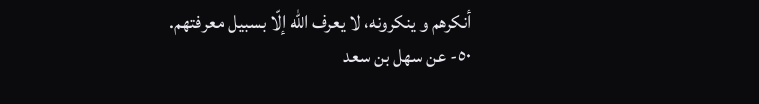أنكرهم و ينكرونه، لا يعرف اللّه إلّا بسبيل معرفتهم.
٥٠- عن سهل بن سعد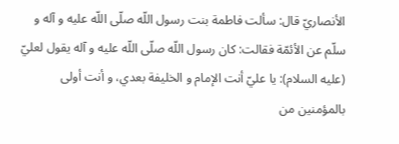الأنصاريّ قال: سألت فاطمة بنت رسول اللّه صلّى اللّه عليه و آله و سلّم عن الأئمّة فقالت: كان رسول اللّه صلّى اللّه عليه و آله يقول لعليّ (عليه السلام): يا عليّ أنت الإمام و الخليفة بعدي، و أنت أولى بالمؤمنين من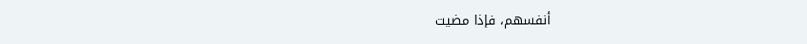أنفسهم، فإذا مضيت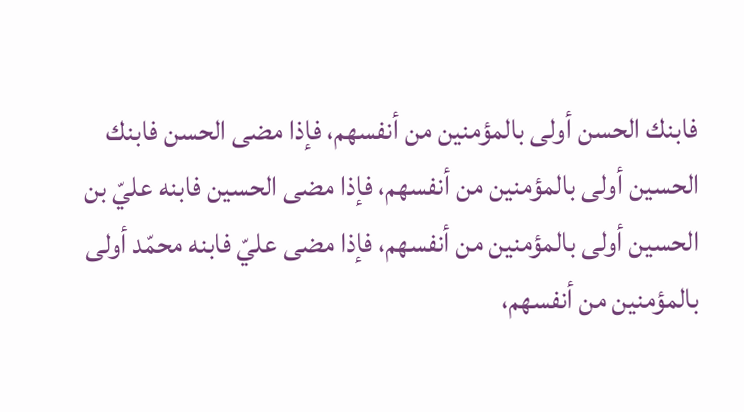فابنك الحسن أولى بالمؤمنين من أنفسهم، فإذا مضى الحسن فابنك الحسين أولى بالمؤمنين من أنفسهم، فإذا مضى الحسين فابنه عليّ بن الحسين أولى بالمؤمنين من أنفسهم، فإذا مضى عليّ فابنه محمّد أولى بالمؤمنين من أنفسهم،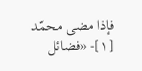فإذا مضى محمّد
[١]- «فضائل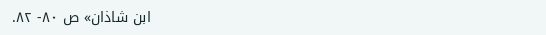ابن شاذان» ص ٨٠- ٨٢.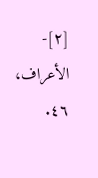[٢]- الأعراف، ٤٦.